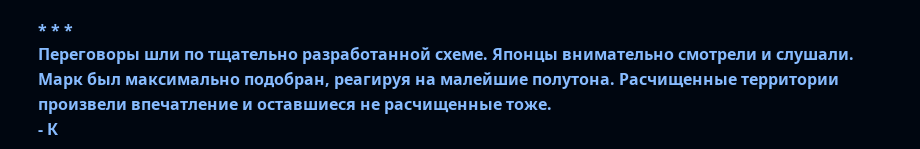* * *
Переговоры шли по тщательно разработанной схеме. Японцы внимательно смотрели и слушали. Марк был максимально подобран, реагируя на малейшие полутона. Расчищенные территории произвели впечатление и оставшиеся не расчищенные тоже.
- К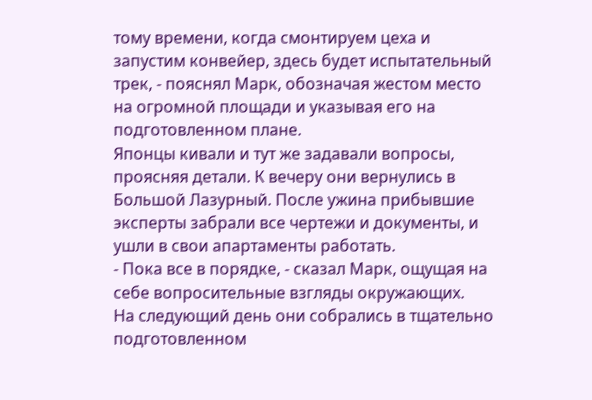тому времени, когда смонтируем цеха и запустим конвейер, здесь будет испытательный трек, - пояснял Марк, обозначая жестом место на огромной площади и указывая его на подготовленном плане.
Японцы кивали и тут же задавали вопросы, проясняя детали. К вечеру они вернулись в Большой Лазурный. После ужина прибывшие эксперты забрали все чертежи и документы, и ушли в свои апартаменты работать.
- Пока все в порядке, - сказал Марк, ощущая на себе вопросительные взгляды окружающих.
На следующий день они собрались в тщательно подготовленном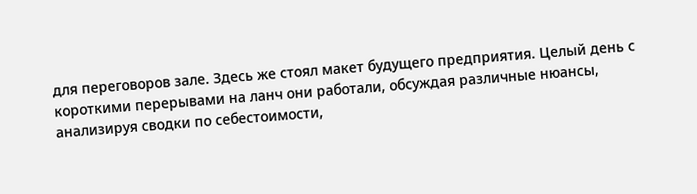для переговоров зале. Здесь же стоял макет будущего предприятия. Целый день с короткими перерывами на ланч они работали, обсуждая различные нюансы, анализируя сводки по себестоимости,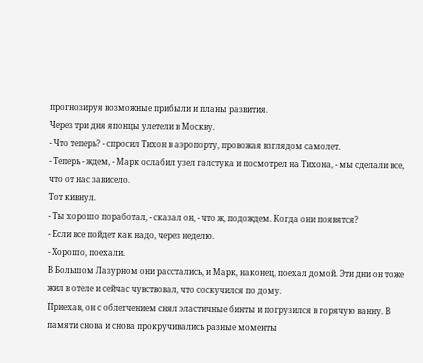прогнозируя возможные прибыли и планы развития.
Через три дня японцы улетели в Москву.
- Что теперь? - спросил Тихон в аэропорту, провожая взглядом самолет.
- Теперь - ждем, - Марк ослабил узел галстука и посмотрел на Тихона, - мы сделали все, что от нас зависело.
Тот кивнул.
- Ты хорошо поработал, - сказал он, - что ж, подождем. Когда они появятся?
- Если все пойдет как надо, через неделю.
- Хорошо, поехали.
В Большом Лазурном они расстались, и Марк, наконец, поехал домой. Эти дни он тоже жил в отеле и сейчас чувствовал, что соскучился по дому.
Приехав, он с облегчением снял эластичные бинты и погрузился в горячую ванну. В памяти снова и снова прокручивались разные моменты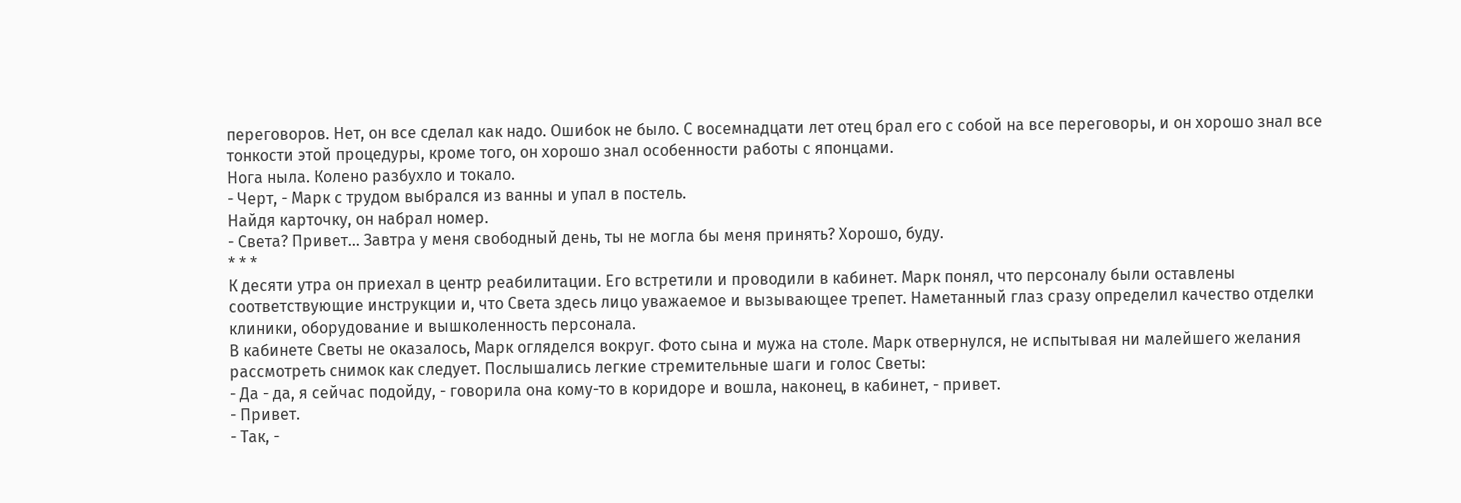переговоров. Нет, он все сделал как надо. Ошибок не было. С восемнадцати лет отец брал его с собой на все переговоры, и он хорошо знал все тонкости этой процедуры, кроме того, он хорошо знал особенности работы с японцами.
Нога ныла. Колено разбухло и токало.
- Черт, - Марк с трудом выбрался из ванны и упал в постель.
Найдя карточку, он набрал номер.
- Света? Привет... Завтра у меня свободный день, ты не могла бы меня принять? Хорошо, буду.
* * *
К десяти утра он приехал в центр реабилитации. Его встретили и проводили в кабинет. Марк понял, что персоналу были оставлены соответствующие инструкции и, что Света здесь лицо уважаемое и вызывающее трепет. Наметанный глаз сразу определил качество отделки клиники, оборудование и вышколенность персонала.
В кабинете Светы не оказалось, Марк огляделся вокруг. Фото сына и мужа на столе. Марк отвернулся, не испытывая ни малейшего желания рассмотреть снимок как следует. Послышались легкие стремительные шаги и голос Светы:
- Да - да, я сейчас подойду, - говорила она кому-то в коридоре и вошла, наконец, в кабинет, - привет.
- Привет.
- Так, -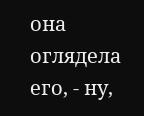она оглядела его, - ну,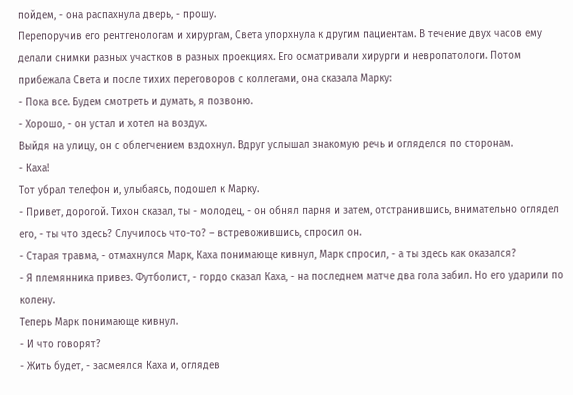пойдем, - она распахнула дверь, - прошу.
Перепоручив его рентгенологам и хирургам, Света упорхнула к другим пациентам. В течение двух часов ему делали снимки разных участков в разных проекциях. Его осматривали хирурги и невропатологи. Потом прибежала Света и после тихих переговоров с коллегами, она сказала Марку:
- Пока все. Будем смотреть и думать, я позвоню.
- Хорошо, - он устал и хотел на воздух.
Выйдя на улицу, он с облегчением вздохнул. Вдруг услышал знакомую речь и огляделся по сторонам.
- Каха!
Тот убрал телефон и, улыбаясь, подошел к Марку.
- Привет, дорогой. Тихон сказал, ты - молодец, - он обнял парня и затем, отстранившись, внимательно оглядел его, - ты что здесь? Случилось что-то? – встревожившись, спросил он.
- Старая травма, - отмахнулся Марк, Каха понимающе кивнул, Марк спросил, - а ты здесь как оказался?
- Я племянника привез. Футболист, - гордо сказал Каха, - на последнем матче два гола забил. Но его ударили по колену.
Теперь Марк понимающе кивнул.
- И что говорят?
- Жить будет, - засмеялся Каха и, оглядев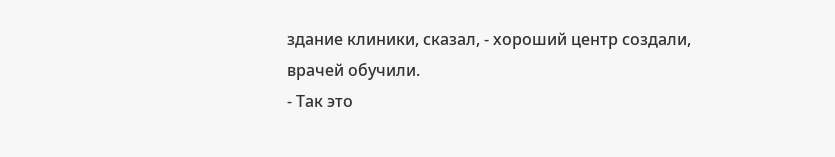здание клиники, сказал, - хороший центр создали, врачей обучили.
- Так это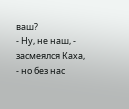ваш?
- Ну, не наш, - засмеялся Каха, - но без нас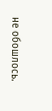не обошлось.